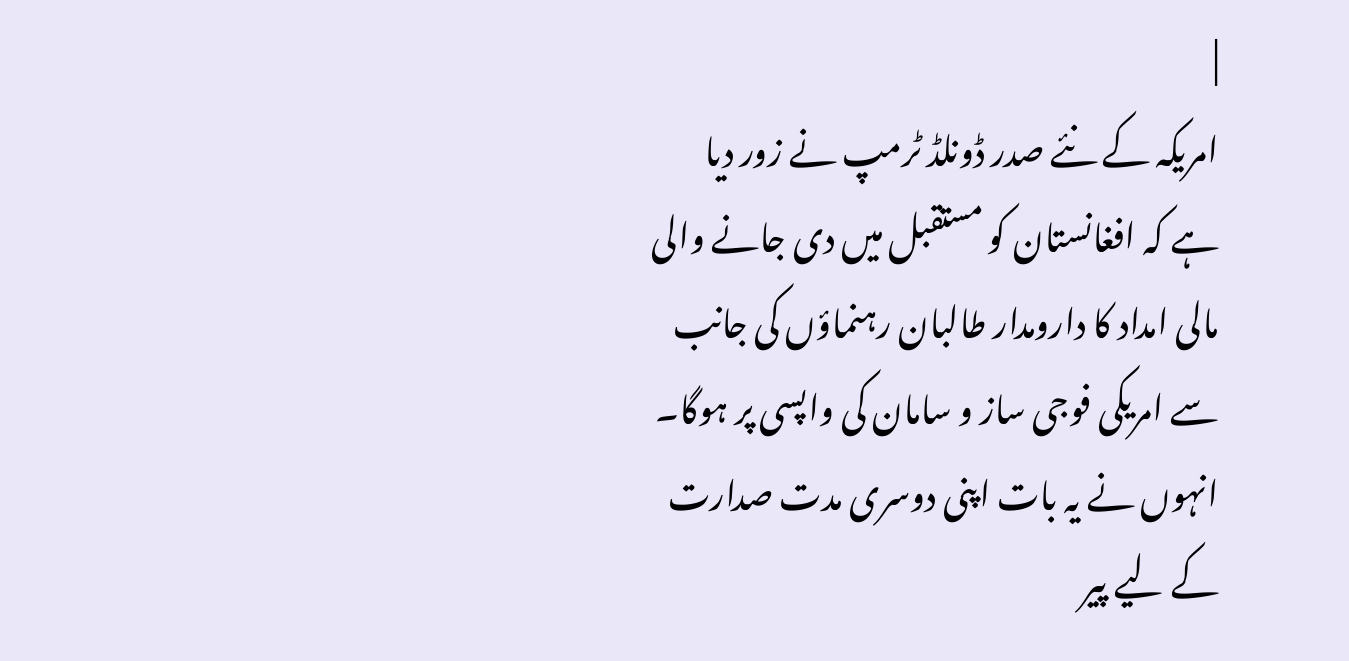|
امریکہ کے نئے صدر ڈونلڈ ٹرمپ نے زور دیا ہے کہ افغانستان کو مستقبل میں دی جانے والی مالی امداد کا دارومدار طالبان رہنماؤں کی جانب سے امریکی فوجی ساز و سامان کی واپسی پر ہوگا۔
انہوں نے یہ بات اپنی دوسری مدت صدارت کے لیے پیر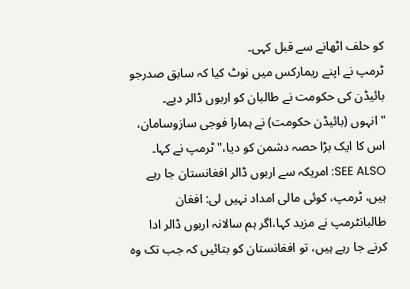کو حلف اٹھانے سے قبل کہی۔
ٹرمپ نے اپنے ریمارکس میں نوٹ کیا کہ سابق صدرجو بائیڈن کی حکومت نے طالبان کو اربوں ڈالر دیے۔
"انہوں (بائیڈن حکومت) نے ہمارا فوجی سازوسامان، اس کا ایک بڑا حصہ دشمن کو دیا،" ٹرمپ نے کہا۔
SEE ALSO: امریکہ سے اربوں ڈالر افغانستان جا رہے ہیں، ٹرمپ، کوئی مالی امداد نہیں لی: افغان طالبانٹرمپ نے مزید کہا،اگر ہم سالانہ اربوں ڈالر ادا کرنے جا رہے ہیں، تو افغانستان کو بتائیں کہ جب تک وہ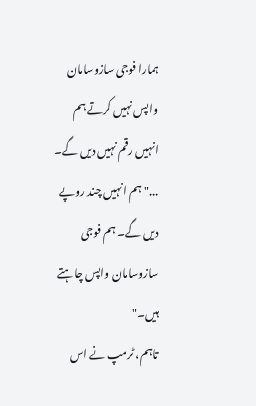ہمارا فوجی سازوسامان واپس نہیں کرتے ہم انہیں رقم نہیں دیں گے۔ ..." ہم انہیں چند روپے دیں گے۔ ہم فوجی سازوسامان واپس چاہتے ہیں۔"
تاہم، ٹرمپ نے اس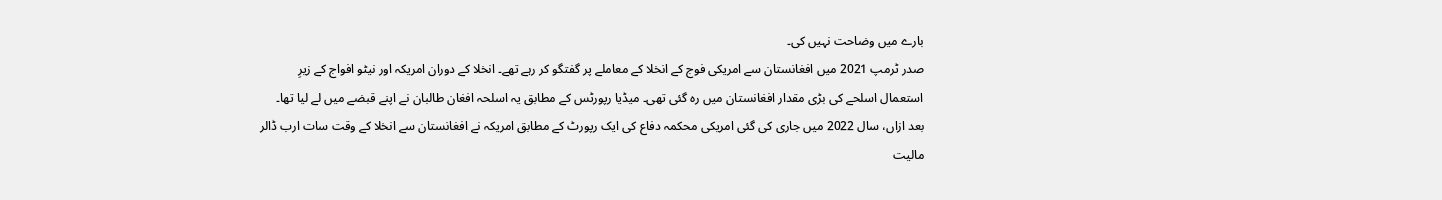بارے میں وضاحت نہیں کی۔
صدر ٹرمپ 2021 میں افغانستان سے امریکی فوج کے انخلا کے معاملے پر گفتگو کر رہے تھے۔ انخلا کے دوران امریکہ اور نیٹو افواج کے زیرِ استعمال اسلحے کی بڑی مقدار افغانستان میں رہ گئی تھی۔ میڈیا رپورٹس کے مطابق یہ اسلحہ افغان طالبان نے اپنے قبضے میں لے لیا تھا۔
بعد ازاں، سال 2022 میں جاری کی گئی امریکی محکمہ دفاع کی ایک رپورٹ کے مطابق امریکہ نے افغانستان سے انخلا کے وقت سات ارب ڈالر مالیت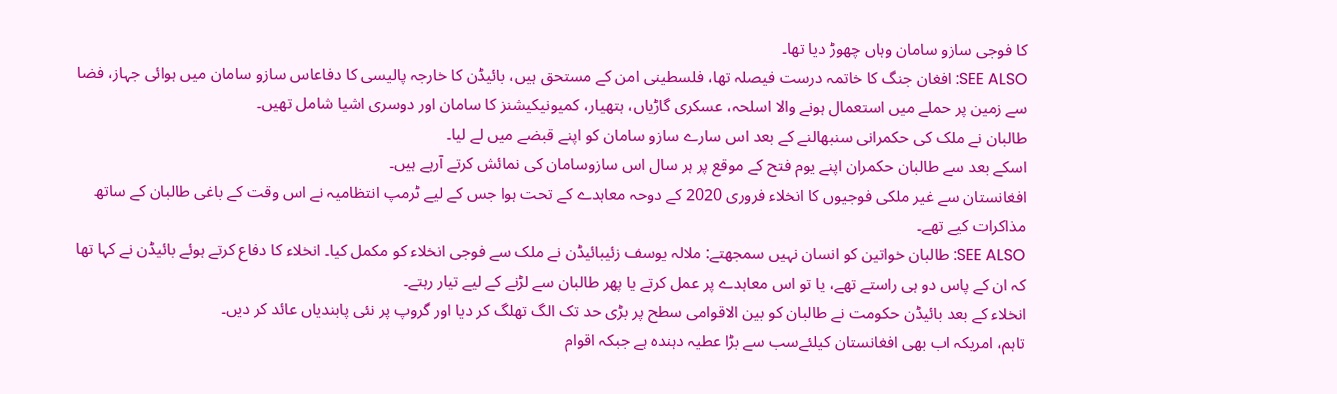کا فوجی سازو سامان وہاں چھوڑ دیا تھا۔
SEE ALSO: افغان جنگ کا خاتمہ درست فیصلہ تھا، فلسطینی امن کے مستحق ہیں، بائیڈن کا خارجہ پالیسی کا دفاعاس سازو سامان میں ہوائی جہاز، فضا سے زمین پر حملے میں استعمال ہونے والا اسلحہ، عسکری گاڑیاں، ہتھیار، کمیونیکیشنز کا سامان اور دوسری اشیا شامل تھیں۔
طالبان نے ملک کی حکمرانی سنبھالنے کے بعد اس سارے سازو سامان کو اپنے قبضے میں لے لیا۔
اسکے بعد سے طالبان حکمران اپنے یوم فتح کے موقع پر ہر سال اس سازوسامان کی نمائش کرتے آرہے ہیں۔
افغانستان سے غیر ملکی فوجیوں کا انخلاء فروری 2020 کے دوحہ معاہدے کے تحت ہوا جس کے لیے ٹرمپ انتظامیہ نے اس وقت کے باغی طالبان کے ساتھ مذاکرات کیے تھے۔
SEE ALSO: طالبان خواتین کو انسان نہیں سمجھتے: ملالہ یوسف زئیبائیڈن نے ملک سے فوجی انخلاء کو مکمل کیا۔ انخلاء کا دفاع کرتے ہوئے بائیڈن نے کہا تھا کہ ان کے پاس دو ہی راستے تھے، یا تو اس معاہدے پر عمل کرتے یا پھر طالبان سے لڑنے کے لیے تیار رہتے۔
انخلاء کے بعد بائیڈن حکومت نے طالبان کو بین الاقوامی سطح پر بڑی حد تک الگ تھلگ کر دیا اور گروپ پر نئی پابندیاں عائد کر دیں۔
تاہم، امریکہ اب بھی افغانستان کیلئےسب سے بڑا عطیہ دہندہ ہے جبکہ اقوام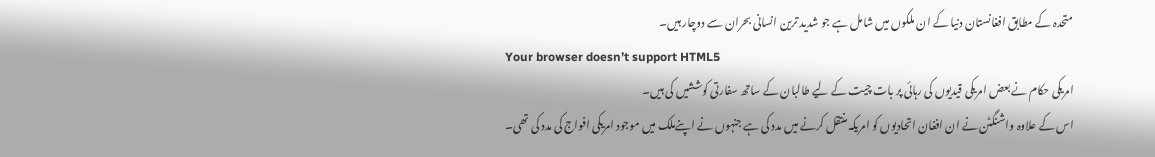متحدہ کے مطابق افغانستان دنیا کے ان ملکوں میں شامل ہے جو شدید ترین انسانی بحران سے دوچار ہیں۔
Your browser doesn’t support HTML5
امریکی حکام نے بعض امریکی قیدیوں کی رہائی پر بات چیت کے لیے طالبان کے ساتھ سفارتی کوششیں کی ہیں۔
اس کے علاوہ واشنگٹن نے ان افغان اتحادیوں کو امریکہ منتقل کرنے میں مدد کی ہے جنہوں نے اپنےملک میں موجود امریکی افواج کی مدد کی تھی۔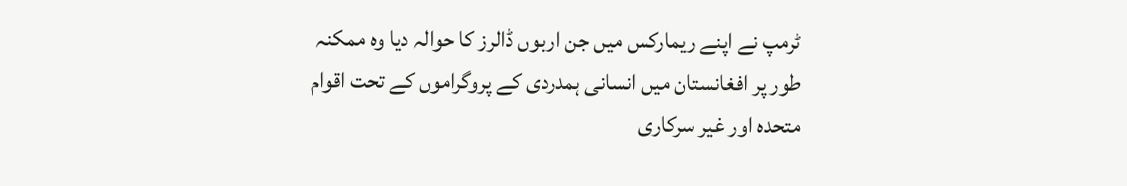ٹرمپ نے اپنے ریمارکس میں جن اربوں ڈالرز کا حوالہ دیا وہ ممکنہ طور پر افغانستان میں انسانی ہمدردی کے پروگراموں کے تحت اقوام متحدہ اور غیر سرکاری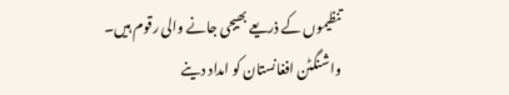تنظیموں کے ذریعے بھیجی جانے والی رقوم ہیں۔
واشنگٹن افغانستان کو امداد دینے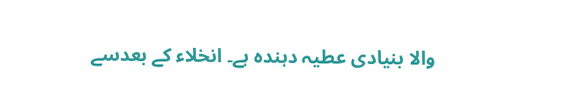والا بنیادی عطیہ دہندہ ہے۔ انخلاء کے بعدسے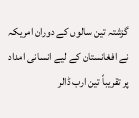گزشتہ تین سالوں کے دوران امریکہ نے افغانستان کے لیے انسانی امداد پر تقریباً تین ارب ڈالر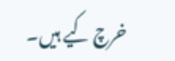خرچ کیے ہیں۔